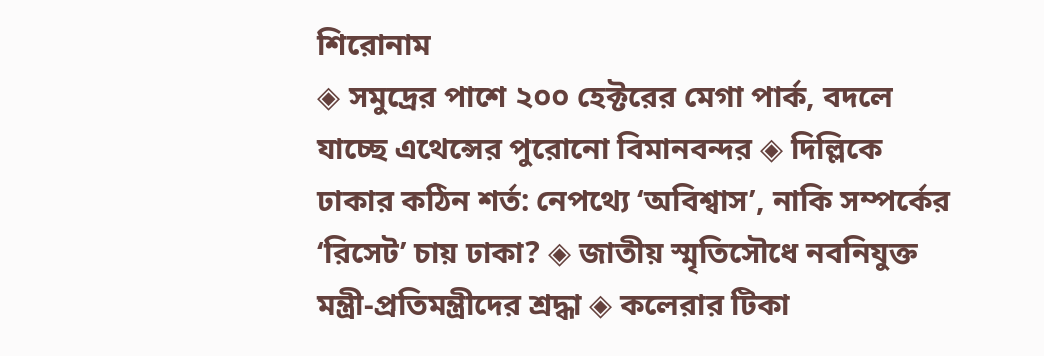শিরোনাম
◈ সমুদ্রের পাশে ২০০ হেক্টরের মেগা পার্ক, বদলে যাচ্ছে এথেন্সের পুরোনো বিমানবন্দর ◈ দিল্লিকে ঢাকার কঠিন শর্ত: নেপথ্যে ‘অবিশ্বাস’, নাকি সম্পর্কের ‘রিসেট’ চায় ঢাকা? ◈ জাতীয় স্মৃতিসৌধে নবনিযুক্ত মন্ত্রী-প্রতিমন্ত্রীদের শ্রদ্ধা ◈ কলেরার টিকা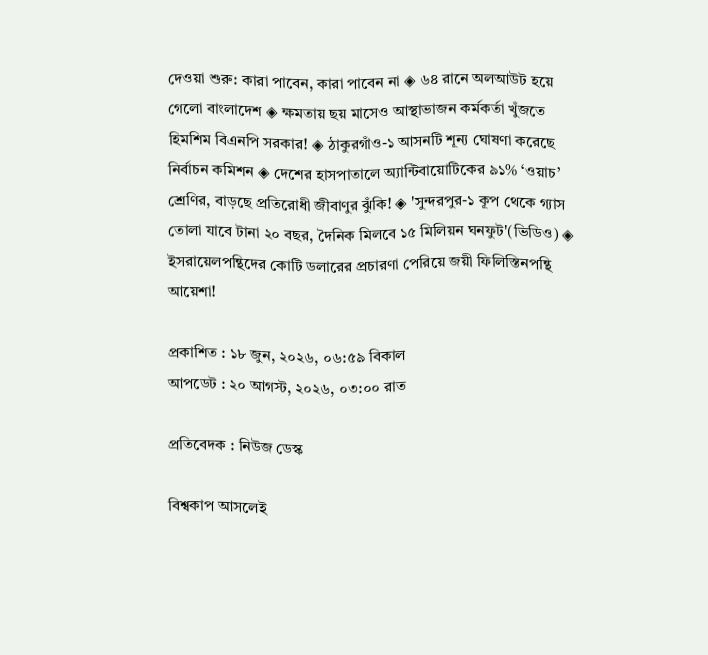দেওয়া শুরু: কারা পাবেন, কারা পাবেন না ◈ ৬৪ রানে অলআউট হয়ে গেলো বাংলাদেশ ◈ ক্ষমতায় ছয় মাসেও আস্থাভাজন কর্মকর্তা খুঁজতে হিমশিম বিএনপি সরকার! ◈ ঠাকুরগাঁও-১ আসনটি শূন্য ঘোষণা করেছে নির্বাচন কমিশন ◈ দেশের হাসপাতালে অ্যান্টিবায়োটিকের ৯১% ‘ওয়াচ’ শ্রেণির, বাড়ছে প্রতিরোধী জীবাণুর ঝুঁকি! ◈ 'সুন্দরপুর-১ কূপ থেকে গ্যাস তোলা যাবে টানা ২০ বছর, দৈনিক মিলবে ১৫ মিলিয়ন ঘনফুট'(ভিডিও) ◈ ইসরায়েলপন্থিদের কোটি ডলারের প্রচারণা পেরিয়ে জয়ী ফিলিস্তিনপন্থি আয়েশা!

প্রকাশিত : ১৮ জুন, ২০২৬, ০৬:৫৯ বিকাল
আপডেট : ২০ আগস্ট, ২০২৬, ০৩:০০ রাত

প্রতিবেদক : নিউজ ডেস্ক

বিশ্বকাপ আস‌লেই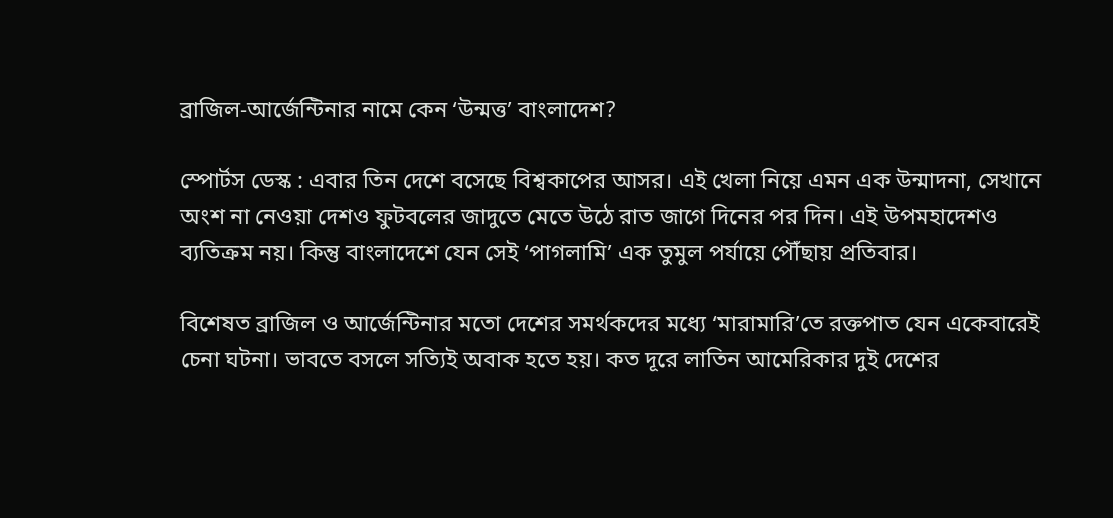ব্রাজিল-আর্জেন্টিনার নামে কেন ‘উন্মত্ত’ বাংলাদেশ?

স্পোর্টস ডেস্ক : এবার তিন দে‌শে ব‌সে‌ছে বিশ্বকাপের আসর। এই খেলা নি‌য়ে এমন এক উন্মাদনা, সেখানে অংশ না নেওয়া দেশও ফুটবলের জাদুতে মেতে উঠে রাত জাগে দিনের পর দিন। এই উপমহাদেশও ব্যতিক্রম নয়। কিন্তু বাংলাদেশে যেন সেই ‘পাগলামি’ এক তুমুল পর্যায়ে পৌঁছায় প্রতিবার।

বিশেষত ব্রাজিল ও আর্জেন্টিনার মতো দেশের সমর্থকদের মধ্যে ‘মারামারি’তে রক্তপাত যেন একেবারেই চেনা ঘটনা। ভাবতে বসলে সত্যিই অবাক হতে হয়। কত দূরে লাতিন আমেরিকার দুই দেশের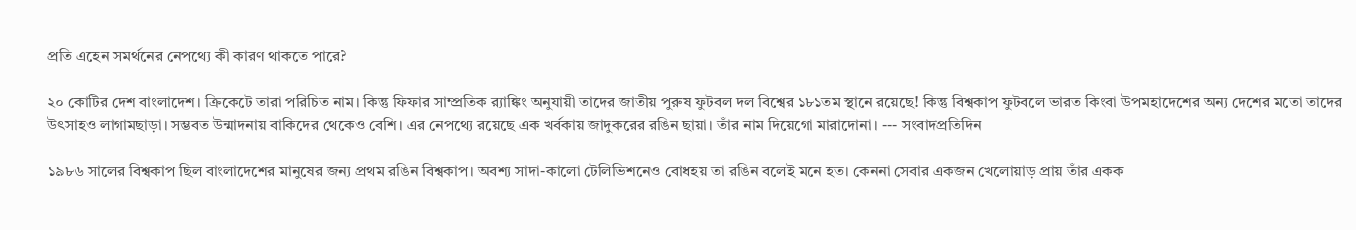প্রতি এহেন সমর্থনের নেপথ্যে কী কারণ থাকতে পারে?

২০ কোটির দেশ বাংলাদেশ। ক্রিকেটে তারা পরিচিত নাম। কিন্তু ফিফার সাম্প্রতিক র‍্যাঙ্কিং অনুযায়ী তাদের জাতীয় পুরুষ ফুটবল দল বিশ্বের ১৮১তম স্থানে রয়েছে! কিন্তু বিশ্বকাপ ফুটবলে ভারত কিংবা উপমহাদেশের অন্য দেশের মতো তাদের উৎসাহও লাগামছাড়া। সম্ভবত উন্মাদনায় বাকিদের থেকেও বেশি। এর নেপথ্যে রয়েছে এক খর্বকায় জাদুকরের রঙিন ছায়া। তাঁর নাম দিয়েগো মারাদোনা। --- সংবাদপ্রতি‌দিন

১৯৮৬ সালের বিশ্বকাপ ছিল বাংলাদেশের মানুষের জন্য প্রথম রঙিন বিশ্বকাপ। অবশ্য সাদা-কালো টেলিভিশনেও বোধহয় তা রঙিন বলেই মনে হত। কেননা সেবার একজন খেলোয়াড় প্রায় তাঁর একক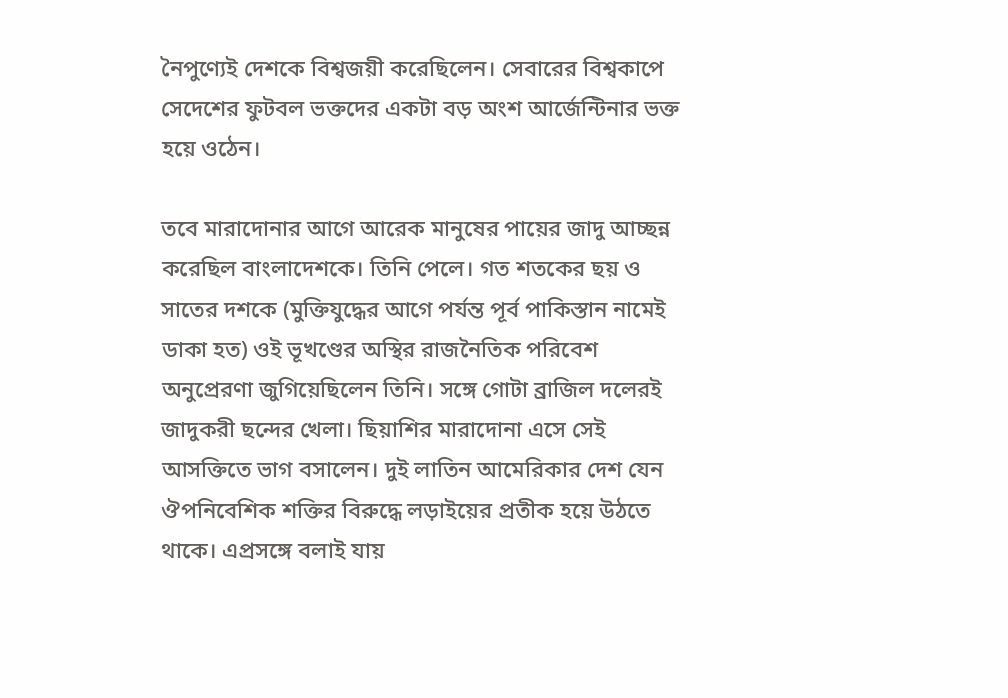নৈপুণ্যেই দেশকে বিশ্বজয়ী করেছিলেন। সেবারের বিশ্বকাপে সেদেশের ফুটবল ভক্তদের একটা বড় অংশ আর্জেন্টিনার ভক্ত হয়ে ওঠেন।

তবে মারাদোনার আগে আরেক মানুষের পায়ের জাদু আচ্ছন্ন করেছিল বাংলাদেশকে। তিনি পেলে। গত শতকের ছয় ও সাতের দশকে (মুক্তিযুদ্ধের আগে পর্যন্ত পূর্ব পাকিস্তান নামেই ডাকা হত) ওই ভূখণ্ডের অস্থির রাজনৈতিক পরিবেশ অনুপ্রেরণা জুগিয়েছিলেন তিনি। সঙ্গে গোটা ব্রাজিল দলেরই জাদুকরী ছন্দের খেলা। ছিয়াশির মারাদোনা এসে সেই আসক্তিতে ভাগ বসালেন। দুই লাতিন আমেরিকার দেশ যেন ঔপনিবেশিক শক্তির বিরুদ্ধে লড়াইয়ের প্রতীক হয়ে উঠতে থাকে। এপ্রসঙ্গে বলাই যায়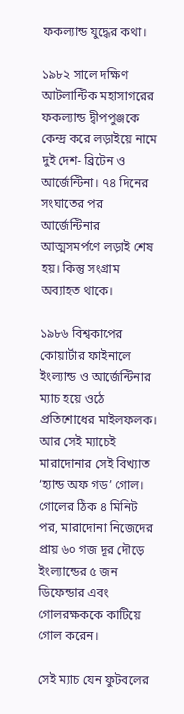ফকল্যান্ড যুদ্ধের কথা।

১৯৮২ সালে দক্ষিণ আটলান্টিক মহাসাগরের ফকল্যান্ড দ্বীপপুঞ্জকে কেন্দ্র করে লড়াইয়ে নামে দুই দেশ- ব্রিটেন ও আর্জেন্টিনা। ৭৪ দিনের সংঘাতের পর আর্জেন্টিনার আত্মসমর্পণে লড়াই শেষ হয়। কিন্তু সংগ্রাম অব্যাহত থাকে।

১৯৮৬ বিশ্বকাপের কোয়ার্টার ফাইনালে ইংল্যান্ড ও আর্জেন্টিনার ম্যাচ হয়ে ওঠে প্রতিশোধের মাইলফলক। আর সেই ম্যাচেই মারাদোনার সেই বিখ্যাত ‘হ্যান্ড অফ গড’ গোল। গোলের ঠিক ৪ মিনিট পর, মারাদোনা নিজেদের প্রায় ৬০ গজ দূর দৌড়ে ইংল্যান্ডের ৫ জন ডিফেন্ডার এবং গোলরক্ষককে কাটিয়ে গোল করেন।

সেই ম্যাচ যেন ফুটবলের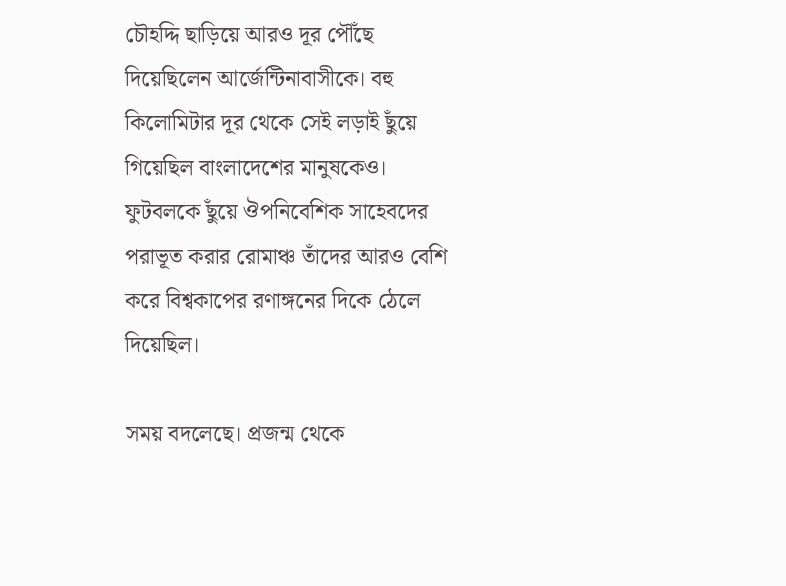চৌহদ্দি ছাড়িয়ে আরও দূর পৌঁছে দিয়েছিলেন আর্জেন্টিনাবাসীকে। বহু কিলোমিটার দূর থেকে সেই লড়াই ছুঁয়ে গিয়েছিল বাংলাদেশের মানুষকেও। ফুটবলকে ছুঁয়ে ঔপনিবেশিক সাহেবদের পরাভূত করার রোমাঞ্চ তাঁদের আরও বেশি করে বিশ্বকাপের রণাঙ্গনের দিকে ঠেলে দিয়েছিল।

সময় বদলেছে। প্রজন্ম থেকে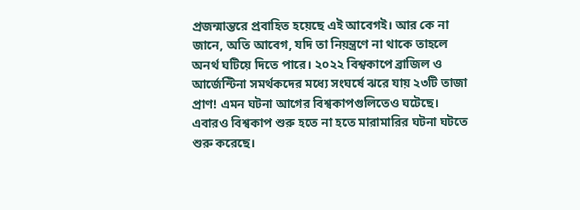প্রজন্মান্তরে প্রবাহিত হয়েছে এই আবেগই। আর কে না জানে, অতি আবেগ, যদি তা নিয়ন্ত্রণে না থাকে তাহলে অনর্থ ঘটিয়ে দিতে পারে। ২০২২ বিশ্বকাপে ব্রাজিল ও আর্জেন্টিনা সমর্থকদের মধ্যে সংঘর্ষে ঝরে যায় ২৩টি তাজা প্রাণ! এমন ঘটনা আগের বিশ্বকাপগুলিতেও ঘটেছে। এবারও বিশ্বকাপ শুরু হতে না হতে মারামারির ঘটনা ঘটতে শুরু করেছে।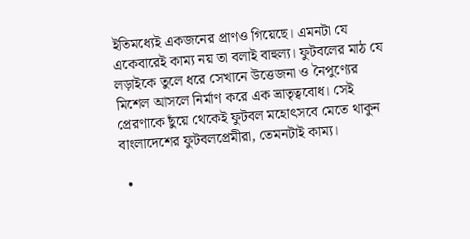ইতিমধ্যেই একজনের প্রাণও গিয়েছে। এমনটা যে একেবারেই কাম্য নয় তা বলাই বাহুল্য। ফুটবলের মাঠ যে লড়াইকে তুলে ধরে সেখানে উত্তেজনা ও নৈপুণ্যের মিশেল আসলে নির্মাণ করে এক ভ্রাতৃত্ববোধ। সেই প্রেরণাকে ছুঁয়ে থেকেই ফুটবল মহোৎসবে মেতে থাকুন বাংলাদেশের ফুটবলপ্রেমীরা, তেমনটাই কাম্য।

  •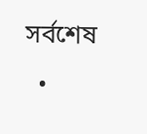সর্বশেষ
  •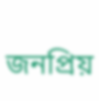জনপ্রিয়